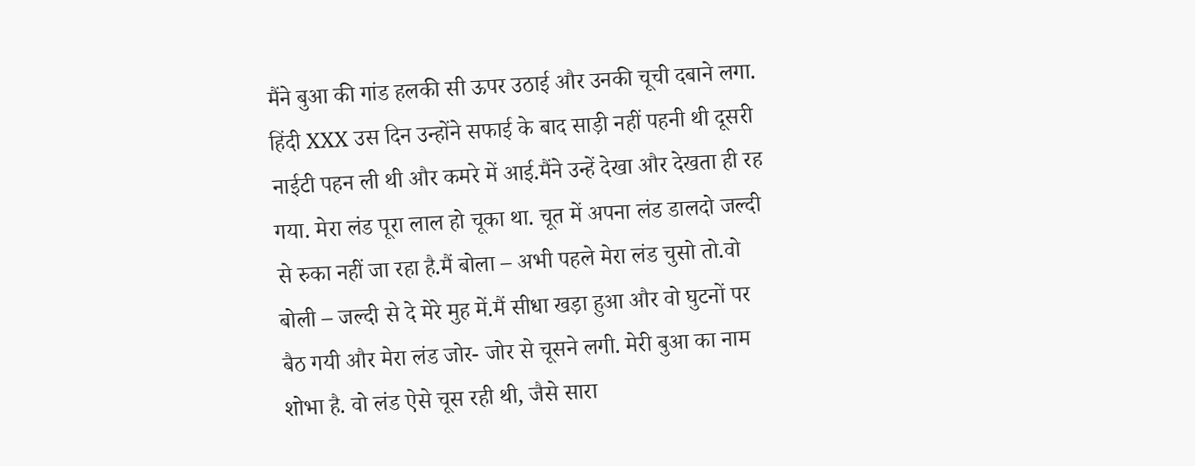मैंने बुआ की गांड हलकी सी ऊपर उठाई और उनकी चूची दबाने लगा. हिंदी XXX उस दिन उन्होंने सफाई के बाद साड़ी नहीं पहनी थी दूसरी नाईटी पहन ली थी और कमरे में आई.मैंने उन्हें देखा और देखता ही रह गया. मेरा लंड पूरा लाल हो चूका था. चूत में अपना लंड डालदो जल्दी से रुका नहीं जा रहा है.मैं बोला – अभी पहले मेरा लंड चुसो तो.वो बोली – जल्दी से दे मेरे मुह में.मैं सीधा खड़ा हुआ और वो घुटनों पर बैठ गयी और मेरा लंड जोर- जोर से चूसने लगी. मेरी बुआ का नाम शोभा है. वो लंड ऐसे चूस रही थी, जैसे सारा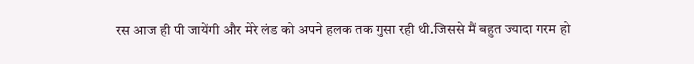रस आज ही पी जायेंगी और मेरे लंड को अपने हलक तक गुसा रही थी.जिससे मैं बहुत ज्यादा गरम हो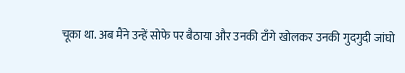चूका था. अब मैंने उन्हें सोफे पर बैठाया और उनकी टाँगे खोलकर उनकी गुदगुदी जांघो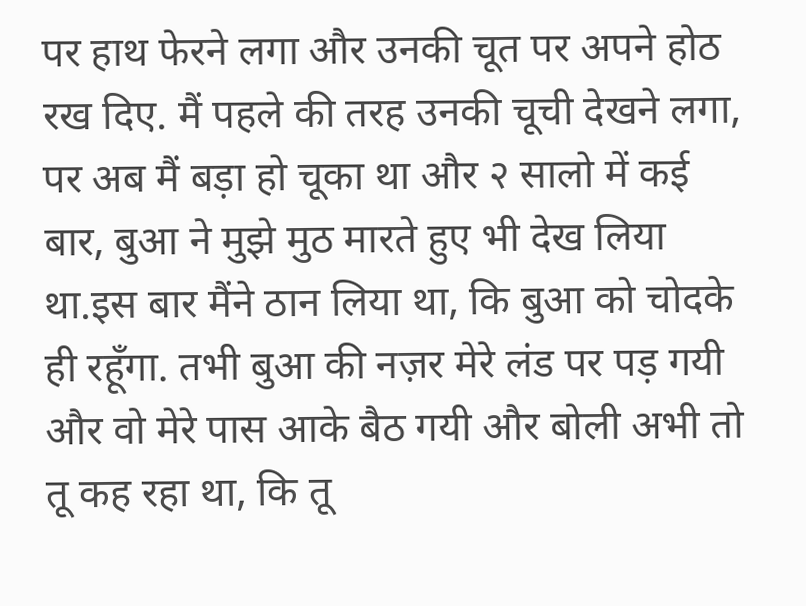पर हाथ फेरने लगा और उनकी चूत पर अपने होठ रख दिए. मैं पहले की तरह उनकी चूची देखने लगा, पर अब मैं बड़ा हो चूका था और २ सालो में कई बार, बुआ ने मुझे मुठ मारते हुए भी देख लिया था.इस बार मैंने ठान लिया था, कि बुआ को चोदके ही रहूँगा. तभी बुआ की नज़र मेरे लंड पर पड़ गयी और वो मेरे पास आके बैठ गयी और बोली अभी तो तू कह रहा था, कि तू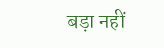बड़ा नहीं